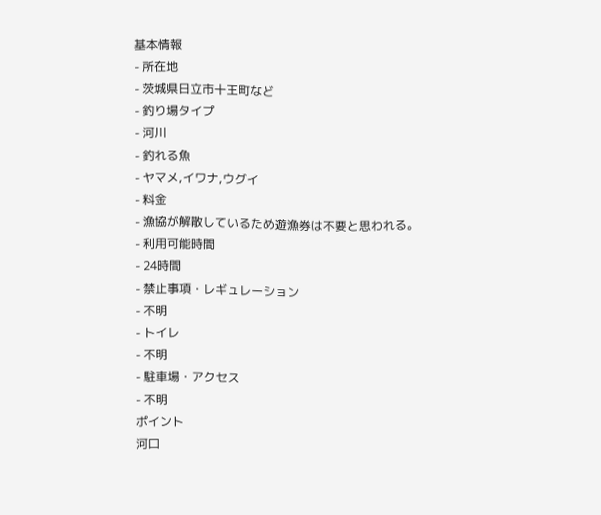基本情報
- 所在地
- 茨城県日立市十王町など
- 釣り場タイプ
- 河川
- 釣れる魚
- ヤマメ,イワナ,ウグイ
- 料金
- 漁協が解散しているため遊漁券は不要と思われる。
- 利用可能時間
- 24時間
- 禁止事項・レギュレーション
- 不明
- トイレ
- 不明
- 駐車場・アクセス
- 不明
ポイント
河口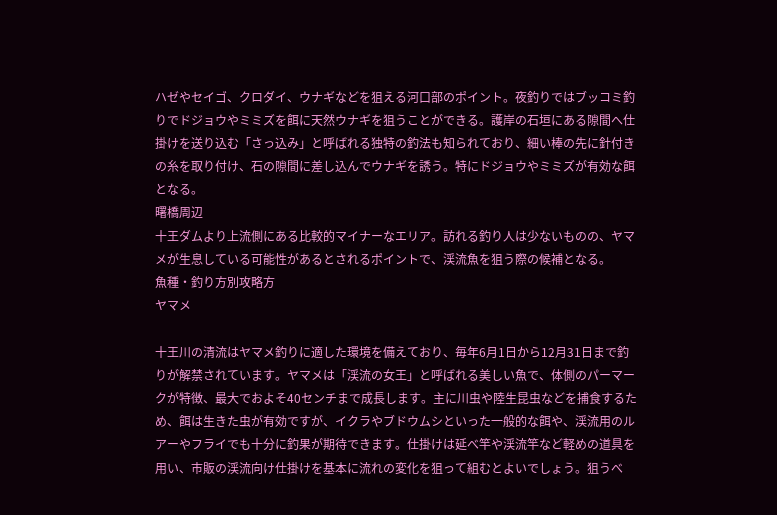ハゼやセイゴ、クロダイ、ウナギなどを狙える河口部のポイント。夜釣りではブッコミ釣りでドジョウやミミズを餌に天然ウナギを狙うことができる。護岸の石垣にある隙間へ仕掛けを送り込む「さっ込み」と呼ばれる独特の釣法も知られており、細い棒の先に針付きの糸を取り付け、石の隙間に差し込んでウナギを誘う。特にドジョウやミミズが有効な餌となる。
曙橋周辺
十王ダムより上流側にある比較的マイナーなエリア。訪れる釣り人は少ないものの、ヤマメが生息している可能性があるとされるポイントで、渓流魚を狙う際の候補となる。
魚種・釣り方別攻略方
ヤマメ

十王川の清流はヤマメ釣りに適した環境を備えており、毎年6月1日から12月31日まで釣りが解禁されています。ヤマメは「渓流の女王」と呼ばれる美しい魚で、体側のパーマークが特徴、最大でおよそ40センチまで成長します。主に川虫や陸生昆虫などを捕食するため、餌は生きた虫が有効ですが、イクラやブドウムシといった一般的な餌や、渓流用のルアーやフライでも十分に釣果が期待できます。仕掛けは延べ竿や渓流竿など軽めの道具を用い、市販の渓流向け仕掛けを基本に流れの変化を狙って組むとよいでしょう。狙うべ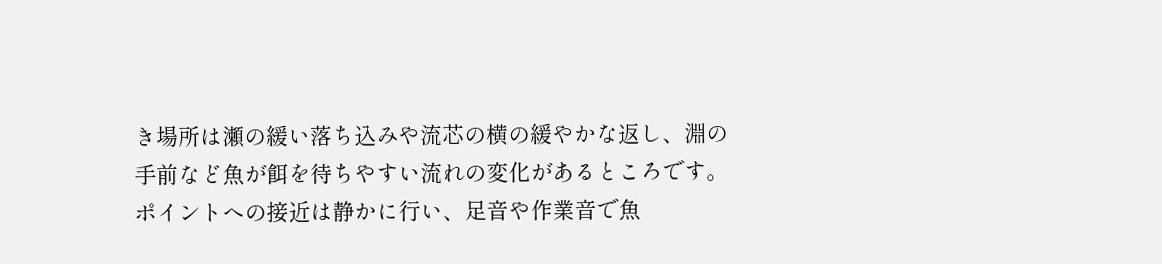き場所は瀬の緩い落ち込みや流芯の横の緩やかな返し、淵の手前など魚が餌を待ちやすい流れの変化があるところです。ポイントへの接近は静かに行い、足音や作業音で魚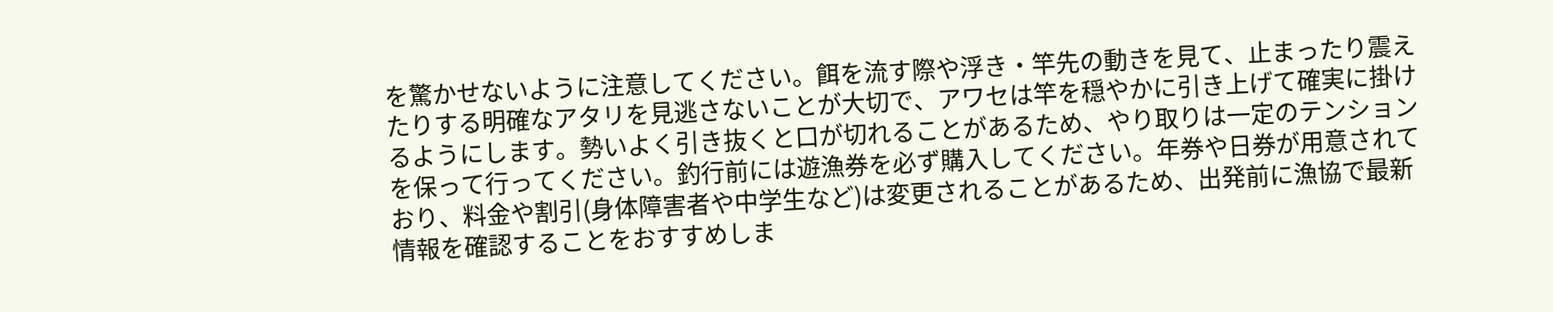を驚かせないように注意してください。餌を流す際や浮き・竿先の動きを見て、止まったり震えたりする明確なアタリを見逃さないことが大切で、アワセは竿を穏やかに引き上げて確実に掛けるようにします。勢いよく引き抜くと口が切れることがあるため、やり取りは一定のテンションを保って行ってください。釣行前には遊漁券を必ず購入してください。年券や日券が用意されており、料金や割引(身体障害者や中学生など)は変更されることがあるため、出発前に漁協で最新情報を確認することをおすすめしま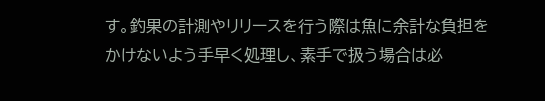す。釣果の計測やリリースを行う際は魚に余計な負担をかけないよう手早く処理し、素手で扱う場合は必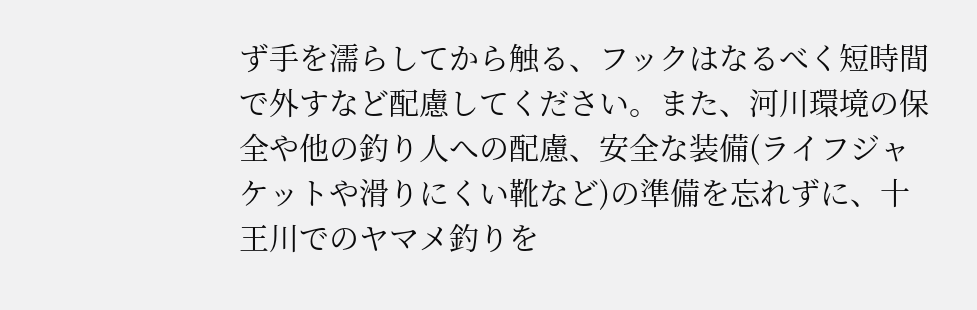ず手を濡らしてから触る、フックはなるべく短時間で外すなど配慮してください。また、河川環境の保全や他の釣り人への配慮、安全な装備(ライフジャケットや滑りにくい靴など)の準備を忘れずに、十王川でのヤマメ釣りを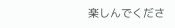楽しんでくださ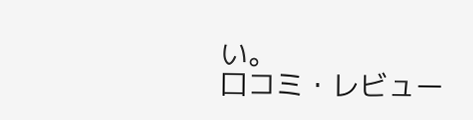い。
口コミ・レビュー